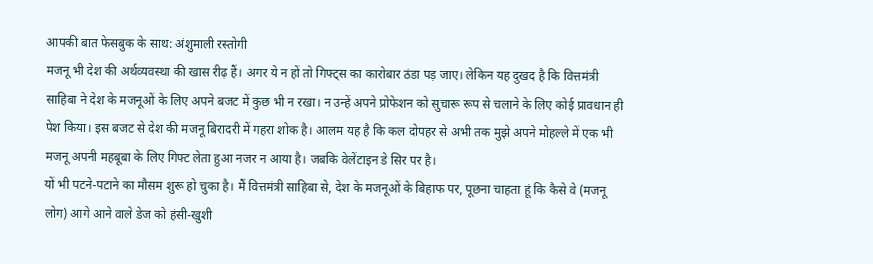आपकी बात फेसबुक के साथ: अंशुमाली रस्तोगी
मजनू भी देश की अर्थव्यवस्था की खास रीढ़ हैं। अगर ये न हों तो गिफ्ट्स का कारोबार ठंडा पड़ जाए। लेकिन यह दुखद है कि वित्तमंत्री साहिबा ने देश के मजनूओं के लिए अपने बजट में कुछ भी न रखा। न उन्हें अपने प्रोफेशन को सुचारू रूप से चलाने के लिए कोई प्रावधान ही पेश किया। इस बजट से देश की मजनू बिरादरी में गहरा शोक है। आलम यह है कि कल दोपहर से अभी तक मुझे अपने मोहल्ले में एक भी मजनू अपनी महबूबा के लिए गिफ्ट लेता हुआ नजर न आया है। जबकि वेलेंटाइन डे सिर पर है।
यों भी पटने-पटाने का मौसम शुरू हो चुका है। मैं वित्तमंत्री साहिबा से, देश के मजनूओं के बिहाफ पर, पूछना चाहता हूं कि कैसे वे (मजनू लोग) आगे आने वाले डेज को हंसी-खुशी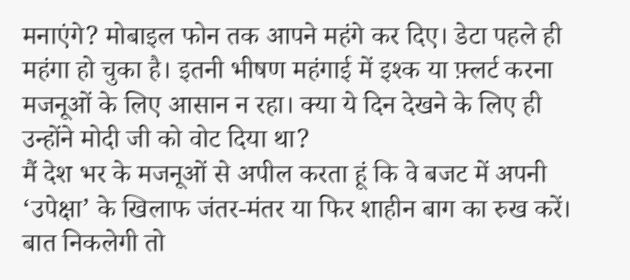मनाएंगे? मोबाइल फोन तक आपने महंगे कर दिए। डेटा पहले ही महंगा हो चुका है। इतनी भीषण महंगाई में इश्क या फ़्लर्ट करना मजनूओं के लिए आसान न रहा। क्या ये दिन देखने के लिए ही उन्होंने मोदी जी को वोट दिया था?
मैं देश भर के मजनूओं से अपील करता हूं कि वे बजट में अपनी ‘उपेक्षा’ के खिलाफ जंतर-मंतर या फिर शाहीन बाग का रुख करें। बात निकलेगी तो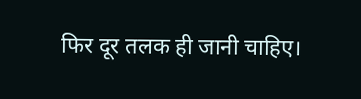फिर दूर तलक ही जानी चाहिए।